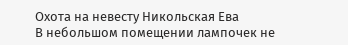Охота на невесту Никольская Ева
В небольшом помещении лампочек не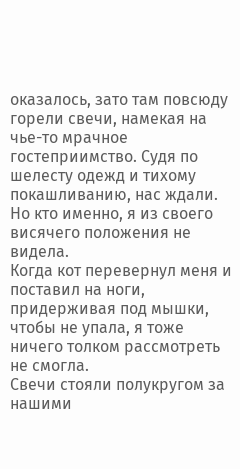оказалось, зато там повсюду горели свечи, намекая на чье-то мрачное гостеприимство. Судя по шелесту одежд и тихому покашливанию, нас ждали. Но кто именно, я из своего висячего положения не видела.
Когда кот перевернул меня и поставил на ноги, придерживая под мышки, чтобы не упала, я тоже ничего толком рассмотреть не смогла.
Свечи стояли полукругом за нашими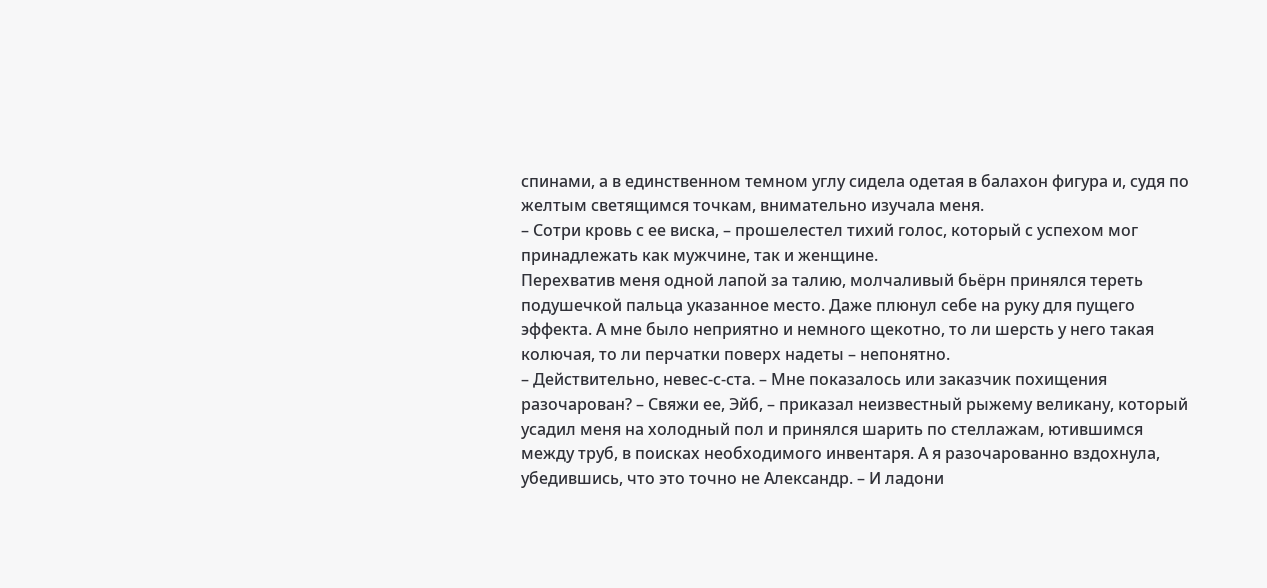спинами, а в единственном темном углу сидела одетая в балахон фигура и, судя по желтым светящимся точкам, внимательно изучала меня.
– Сотри кровь с ее виска, – прошелестел тихий голос, который с успехом мог принадлежать как мужчине, так и женщине.
Перехватив меня одной лапой за талию, молчаливый бьёрн принялся тереть подушечкой пальца указанное место. Даже плюнул себе на руку для пущего эффекта. А мне было неприятно и немного щекотно, то ли шерсть у него такая колючая, то ли перчатки поверх надеты – непонятно.
– Действительно, невес-с-ста. – Мне показалось или заказчик похищения разочарован? – Свяжи ее, Эйб, – приказал неизвестный рыжему великану, который усадил меня на холодный пол и принялся шарить по стеллажам, ютившимся между труб, в поисках необходимого инвентаря. А я разочарованно вздохнула, убедившись, что это точно не Александр. – И ладони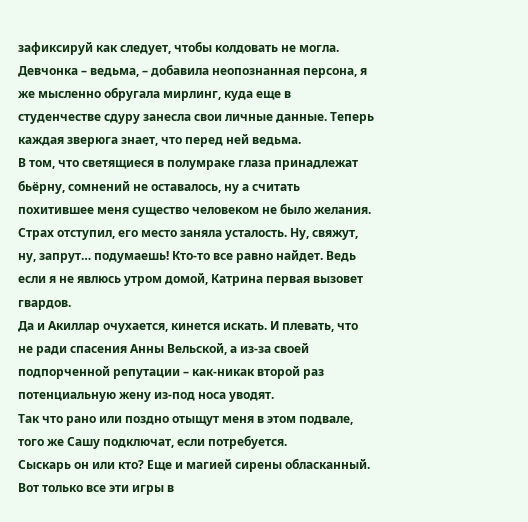зафиксируй как следует, чтобы колдовать не могла. Девчонка – ведьма, – добавила неопознанная персона, я же мысленно обругала мирлинг, куда еще в студенчестве сдуру занесла свои личные данные. Теперь каждая зверюга знает, что перед ней ведьма.
В том, что светящиеся в полумраке глаза принадлежат бьёрну, сомнений не оставалось, ну а считать похитившее меня существо человеком не было желания.
Страх отступил, его место заняла усталость. Ну, свяжут, ну, запрут… подумаешь! Кто-то все равно найдет. Ведь если я не явлюсь утром домой, Катрина первая вызовет гвардов.
Да и Акиллар очухается, кинется искать. И плевать, что не ради спасения Анны Вельской, а из-за своей подпорченной репутации – как-никак второй раз потенциальную жену из-под носа уводят.
Так что рано или поздно отыщут меня в этом подвале, того же Сашу подключат, если потребуется.
Сыскарь он или кто? Еще и магией сирены обласканный.
Вот только все эти игры в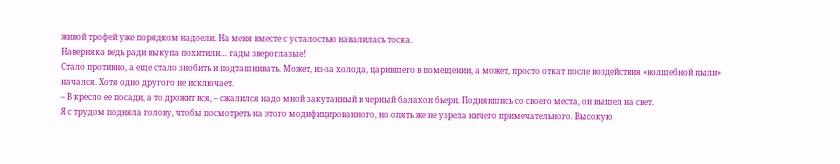живой трофей уже порядком надоели. На меня вместе с усталостью навалилась тоска.
Наверняка ведь ради выкупа похитили… гады звероглазые!
Стало противно, а еще стало знобить и подташнивать. Может, из-за холода, царившего в помещении, а может, просто откат после воздействия «волшебной пыли» начался. Хотя одно другого не исключает.
– В кресло ее посади, а то дрожит вся, – сжалился надо мной закутанный в черный балахон бьерн. Поднявшись со своего места, он вышел на свет.
Я с трудом подняла голову, чтобы посмотреть на этого модифицированного, но опять же не узрела ничего примечательного. Высокую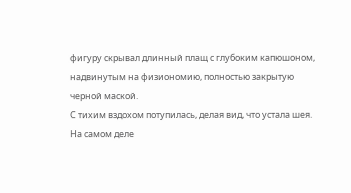фигуру скрывал длинный плащ с глубоким капюшоном, надвинутым на физиономию, полностью закрытую черной маской.
С тихим вздохом потупилась, делая вид, что устала шея. На самом деле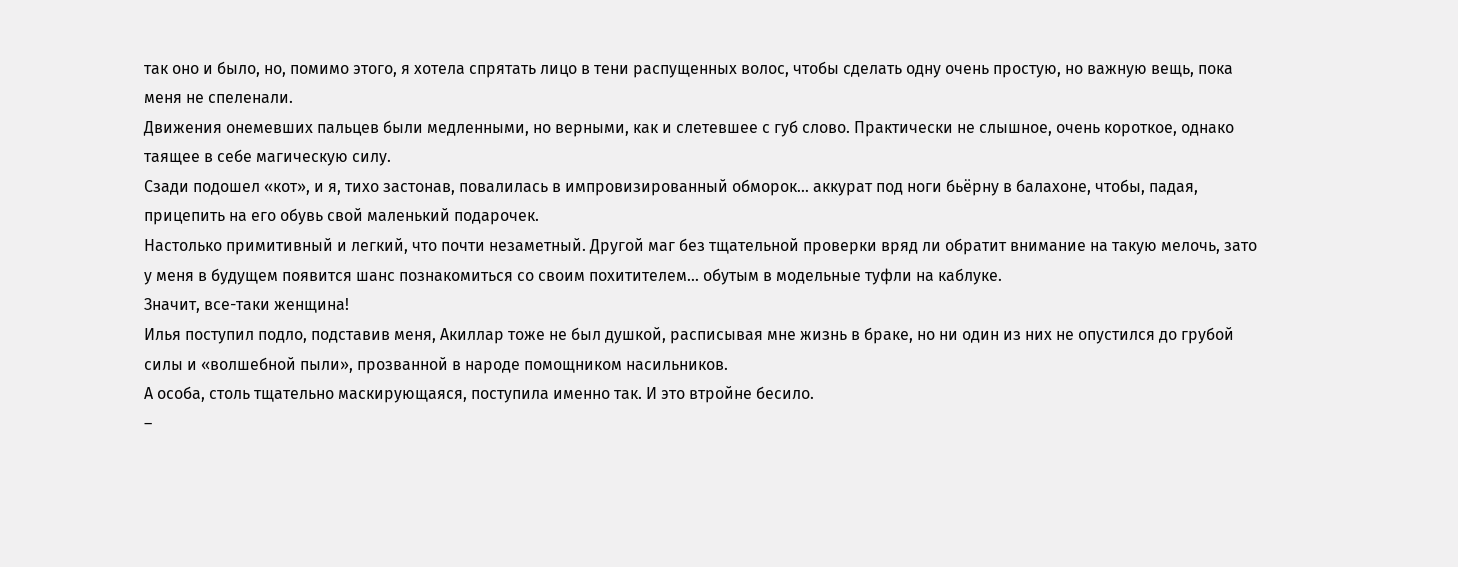так оно и было, но, помимо этого, я хотела спрятать лицо в тени распущенных волос, чтобы сделать одну очень простую, но важную вещь, пока меня не спеленали.
Движения онемевших пальцев были медленными, но верными, как и слетевшее с губ слово. Практически не слышное, очень короткое, однако таящее в себе магическую силу.
Сзади подошел «кот», и я, тихо застонав, повалилась в импровизированный обморок… аккурат под ноги бьёрну в балахоне, чтобы, падая, прицепить на его обувь свой маленький подарочек.
Настолько примитивный и легкий, что почти незаметный. Другой маг без тщательной проверки вряд ли обратит внимание на такую мелочь, зато у меня в будущем появится шанс познакомиться со своим похитителем… обутым в модельные туфли на каблуке.
Значит, все-таки женщина!
Илья поступил подло, подставив меня, Акиллар тоже не был душкой, расписывая мне жизнь в браке, но ни один из них не опустился до грубой силы и «волшебной пыли», прозванной в народе помощником насильников.
А особа, столь тщательно маскирующаяся, поступила именно так. И это втройне бесило.
–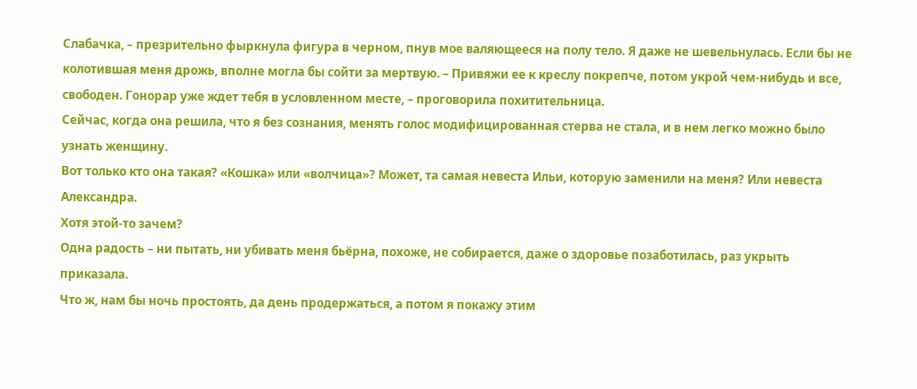Слабачка, – презрительно фыркнула фигура в черном, пнув мое валяющееся на полу тело. Я даже не шевельнулась. Если бы не колотившая меня дрожь, вполне могла бы сойти за мертвую. – Привяжи ее к креслу покрепче, потом укрой чем-нибудь и все, свободен. Гонорар уже ждет тебя в условленном месте, – проговорила похитительница.
Сейчас, когда она решила, что я без сознания, менять голос модифицированная стерва не стала, и в нем легко можно было узнать женщину.
Вот только кто она такая? «Кошка» или «волчица»? Может, та самая невеста Ильи, которую заменили на меня? Или невеста Александра.
Хотя этой-то зачем?
Одна радость – ни пытать, ни убивать меня бьёрна, похоже, не собирается, даже о здоровье позаботилась, раз укрыть приказала.
Что ж, нам бы ночь простоять, да день продержаться, а потом я покажу этим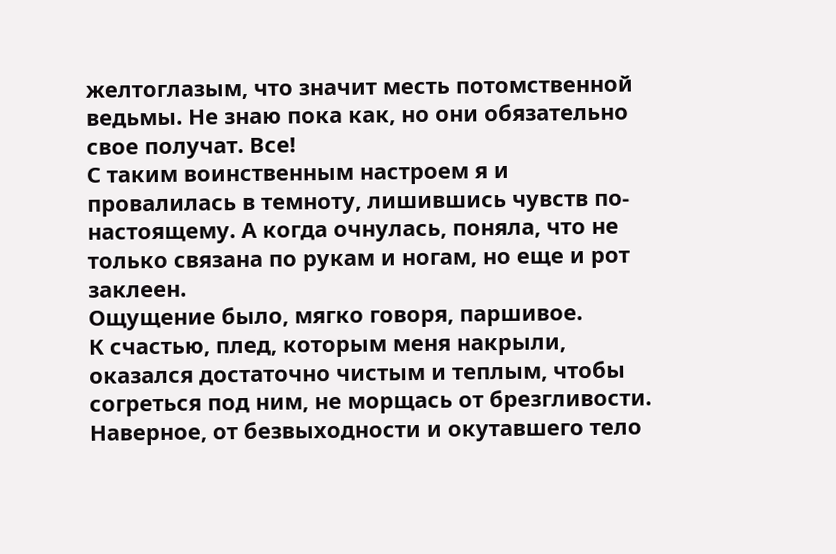желтоглазым, что значит месть потомственной ведьмы. Не знаю пока как, но они обязательно свое получат. Все!
С таким воинственным настроем я и провалилась в темноту, лишившись чувств по-настоящему. А когда очнулась, поняла, что не только связана по рукам и ногам, но еще и рот заклеен.
Ощущение было, мягко говоря, паршивое.
К счастью, плед, которым меня накрыли, оказался достаточно чистым и теплым, чтобы согреться под ним, не морщась от брезгливости. Наверное, от безвыходности и окутавшего тело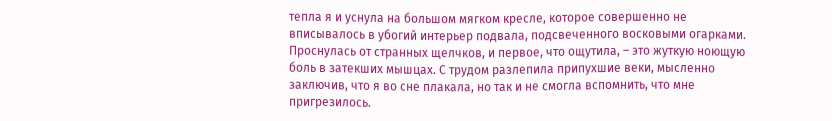тепла я и уснула на большом мягком кресле, которое совершенно не вписывалось в убогий интерьер подвала, подсвеченного восковыми огарками.
Проснулась от странных щелчков, и первое, что ощутила, – это жуткую ноющую боль в затекших мышцах. С трудом разлепила припухшие веки, мысленно заключив, что я во сне плакала, но так и не смогла вспомнить, что мне пригрезилось.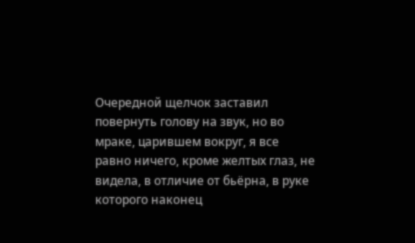Очередной щелчок заставил повернуть голову на звук, но во мраке, царившем вокруг, я все равно ничего, кроме желтых глаз, не видела, в отличие от бьёрна, в руке которого наконец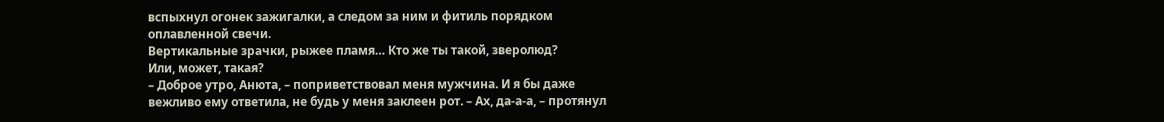вспыхнул огонек зажигалки, а следом за ним и фитиль порядком оплавленной свечи.
Вертикальные зрачки, рыжее пламя… Кто же ты такой, зверолюд?
Или, может, такая?
– Доброе утро, Анюта, – поприветствовал меня мужчина. И я бы даже вежливо ему ответила, не будь у меня заклеен рот. – Ах, да-а-а, – протянул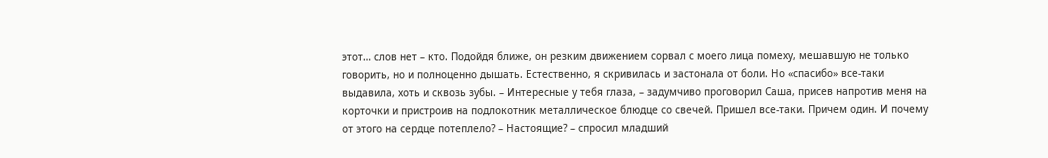этот… слов нет – кто. Подойдя ближе, он резким движением сорвал с моего лица помеху, мешавшую не только говорить, но и полноценно дышать. Естественно, я скривилась и застонала от боли. Но «спасибо» все-таки выдавила, хоть и сквозь зубы. – Интересные у тебя глаза, – задумчиво проговорил Саша, присев напротив меня на корточки и пристроив на подлокотник металлическое блюдце со свечей. Пришел все-таки. Причем один. И почему от этого на сердце потеплело? – Настоящие? – спросил младший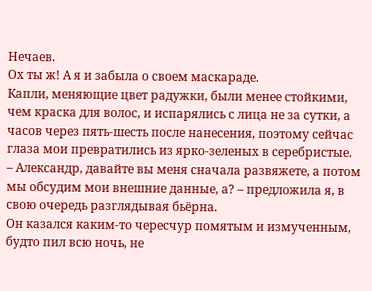Нечаев.
Ох ты ж! А я и забыла о своем маскараде.
Капли, меняющие цвет радужки, были менее стойкими, чем краска для волос, и испарялись с лица не за сутки, а часов через пять-шесть после нанесения, поэтому сейчас глаза мои превратились из ярко-зеленых в серебристые.
– Александр, давайте вы меня сначала развяжете, а потом мы обсудим мои внешние данные, а? – предложила я, в свою очередь разглядывая бьёрна.
Он казался каким-то чересчур помятым и измученным, будто пил всю ночь, не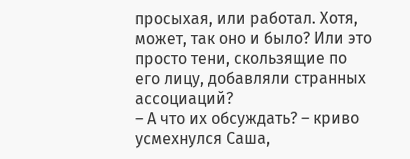просыхая, или работал. Хотя, может, так оно и было? Или это просто тени, скользящие по его лицу, добавляли странных ассоциаций?
– А что их обсуждать? – криво усмехнулся Саша,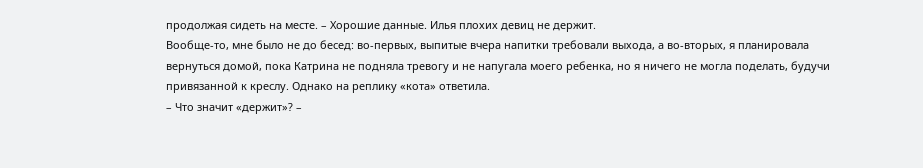продолжая сидеть на месте. – Хорошие данные. Илья плохих девиц не держит.
Вообще-то, мне было не до бесед: во-первых, выпитые вчера напитки требовали выхода, а во-вторых, я планировала вернуться домой, пока Катрина не подняла тревогу и не напугала моего ребенка, но я ничего не могла поделать, будучи привязанной к креслу. Однако на реплику «кота» ответила.
– Что значит «держит»? –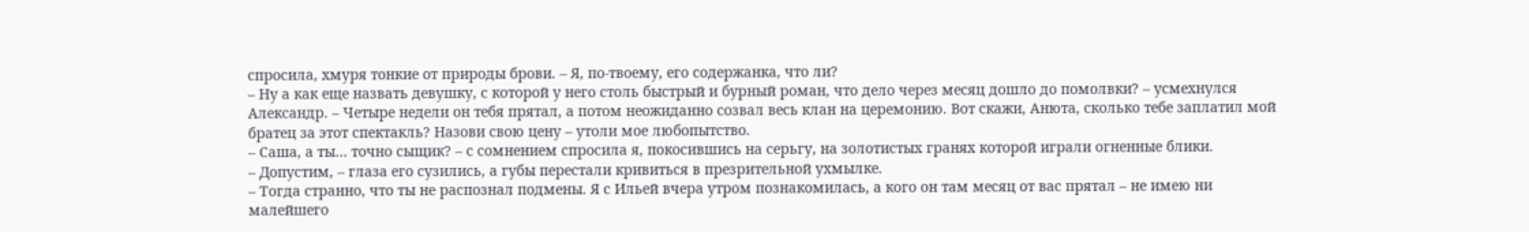спросила, хмуря тонкие от природы брови. – Я, по-твоему, его содержанка, что ли?
– Ну а как еще назвать девушку, с которой у него столь быстрый и бурный роман, что дело через месяц дошло до помолвки? – усмехнулся Александр. – Четыре недели он тебя прятал, а потом неожиданно созвал весь клан на церемонию. Вот скажи, Анюта, сколько тебе заплатил мой братец за этот спектакль? Назови свою цену – утоли мое любопытство.
– Саша, а ты… точно сыщик? – с сомнением спросила я, покосившись на серьгу, на золотистых гранях которой играли огненные блики.
– Допустим, – глаза его сузились, а губы перестали кривиться в презрительной ухмылке.
– Тогда странно, что ты не распознал подмены. Я с Ильей вчера утром познакомилась, а кого он там месяц от вас прятал – не имею ни малейшего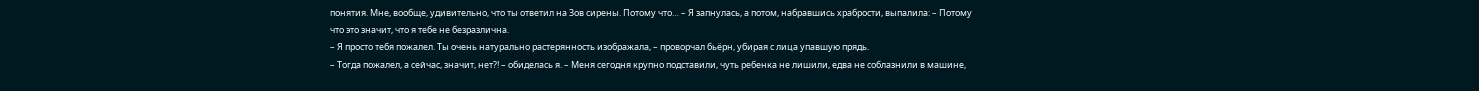понятия. Мне, вообще, удивительно, что ты ответил на Зов сирены. Потому что… – Я запнулась, а потом, набравшись храбрости, выпалила: – Потому что это значит, что я тебе не безразлична.
– Я просто тебя пожалел. Ты очень натурально растерянность изображала, – проворчал бьёрн, убирая с лица упавшую прядь.
– Тогда пожалел, а сейчас, значит, нет?! – обиделась я. – Меня сегодня крупно подставили, чуть ребенка не лишили, едва не соблазнили в машине,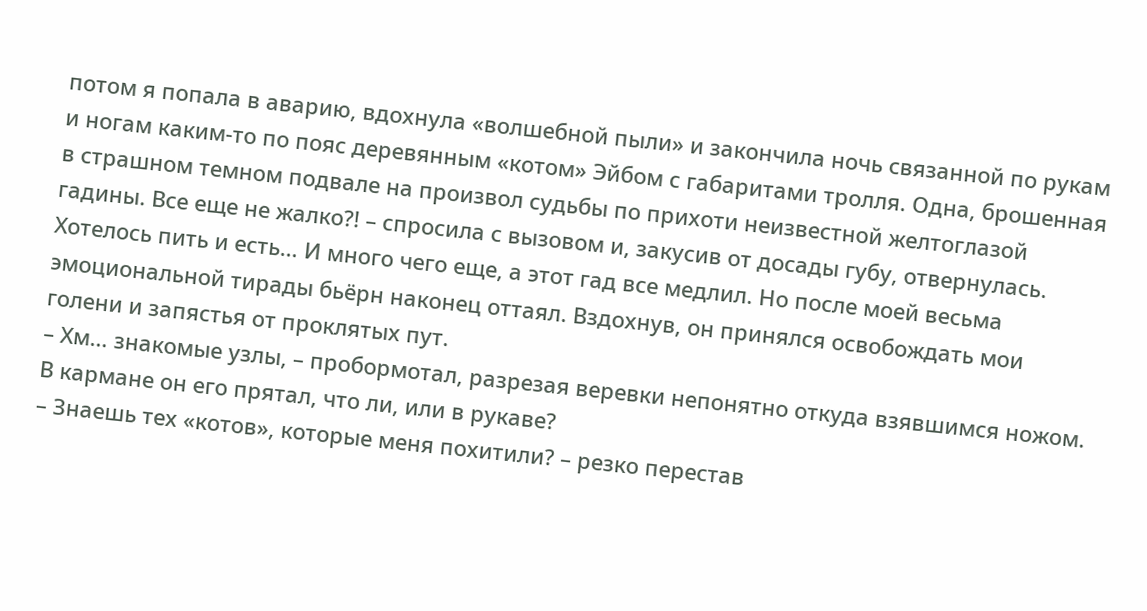потом я попала в аварию, вдохнула «волшебной пыли» и закончила ночь связанной по рукам и ногам каким-то по пояс деревянным «котом» Эйбом с габаритами тролля. Одна, брошенная в страшном темном подвале на произвол судьбы по прихоти неизвестной желтоглазой гадины. Все еще не жалко?! – спросила с вызовом и, закусив от досады губу, отвернулась.
Хотелось пить и есть… И много чего еще, а этот гад все медлил. Но после моей весьма эмоциональной тирады бьёрн наконец оттаял. Вздохнув, он принялся освобождать мои голени и запястья от проклятых пут.
– Хм… знакомые узлы, – пробормотал, разрезая веревки непонятно откуда взявшимся ножом.
В кармане он его прятал, что ли, или в рукаве?
– Знаешь тех «котов», которые меня похитили? – резко перестав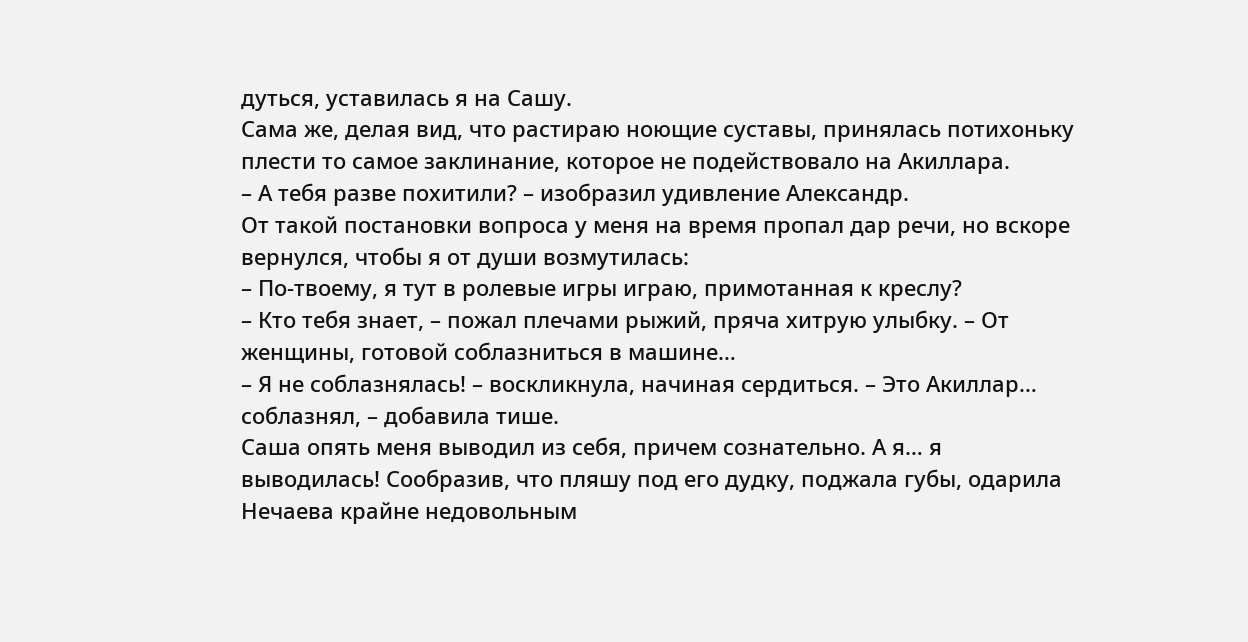дуться, уставилась я на Сашу.
Сама же, делая вид, что растираю ноющие суставы, принялась потихоньку плести то самое заклинание, которое не подействовало на Акиллара.
– А тебя разве похитили? – изобразил удивление Александр.
От такой постановки вопроса у меня на время пропал дар речи, но вскоре вернулся, чтобы я от души возмутилась:
– По-твоему, я тут в ролевые игры играю, примотанная к креслу?
– Кто тебя знает, – пожал плечами рыжий, пряча хитрую улыбку. – От женщины, готовой соблазниться в машине…
– Я не соблазнялась! – воскликнула, начиная сердиться. – Это Акиллар… соблазнял, – добавила тише.
Саша опять меня выводил из себя, причем сознательно. А я… я выводилась! Сообразив, что пляшу под его дудку, поджала губы, одарила Нечаева крайне недовольным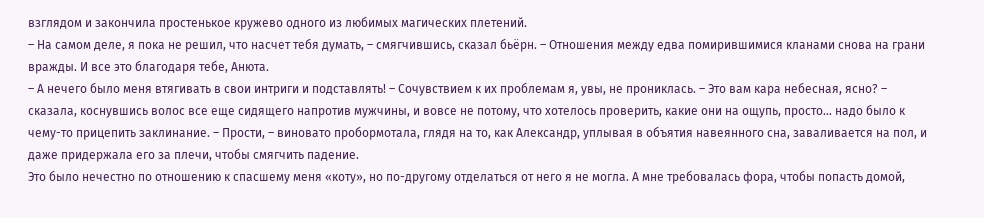взглядом и закончила простенькое кружево одного из любимых магических плетений.
– На самом деле, я пока не решил, что насчет тебя думать, – смягчившись, сказал бьёрн. – Отношения между едва помирившимися кланами снова на грани вражды. И все это благодаря тебе, Анюта.
– А нечего было меня втягивать в свои интриги и подставлять! – Сочувствием к их проблемам я, увы, не прониклась. – Это вам кара небесная, ясно? – сказала, коснувшись волос все еще сидящего напротив мужчины, и вовсе не потому, что хотелось проверить, какие они на ощупь, просто… надо было к чему-то прицепить заклинание. – Прости, – виновато пробормотала, глядя на то, как Александр, уплывая в объятия навеянного сна, заваливается на пол, и даже придержала его за плечи, чтобы смягчить падение.
Это было нечестно по отношению к спасшему меня «коту», но по-другому отделаться от него я не могла. А мне требовалась фора, чтобы попасть домой,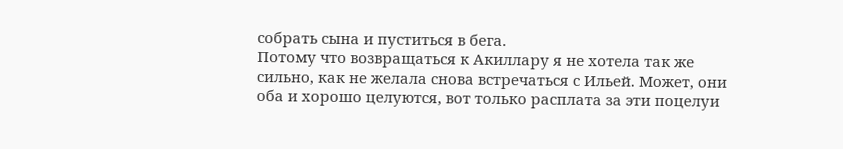собрать сына и пуститься в бега.
Потому что возвращаться к Акиллару я не хотела так же сильно, как не желала снова встречаться с Ильей. Может, они оба и хорошо целуются, вот только расплата за эти поцелуи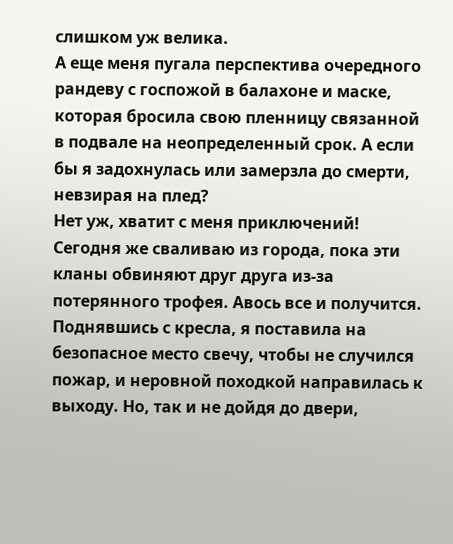слишком уж велика.
А еще меня пугала перспектива очередного рандеву с госпожой в балахоне и маске, которая бросила свою пленницу связанной в подвале на неопределенный срок. А если бы я задохнулась или замерзла до смерти, невзирая на плед?
Нет уж, хватит с меня приключений! Сегодня же сваливаю из города, пока эти кланы обвиняют друг друга из-за потерянного трофея. Авось все и получится.
Поднявшись с кресла, я поставила на безопасное место свечу, чтобы не случился пожар, и неровной походкой направилась к выходу. Но, так и не дойдя до двери,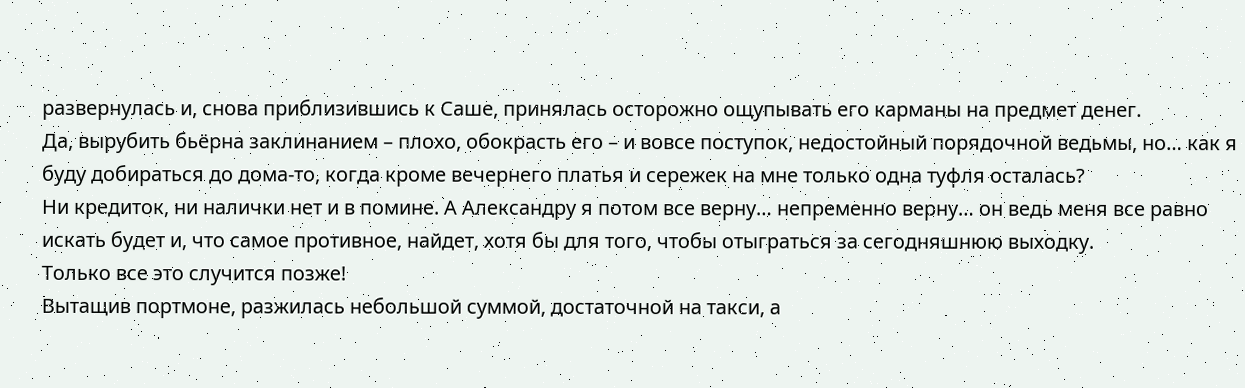развернулась и, снова приблизившись к Саше, принялась осторожно ощупывать его карманы на предмет денег.
Да, вырубить бьёрна заклинанием – плохо, обокрасть его – и вовсе поступок, недостойный порядочной ведьмы, но… как я буду добираться до дома-то, когда кроме вечернего платья и сережек на мне только одна туфля осталась?
Ни кредиток, ни налички нет и в помине. А Александру я потом все верну… непременно верну… он ведь меня все равно искать будет и, что самое противное, найдет, хотя бы для того, чтобы отыграться за сегодняшнюю выходку.
Только все это случится позже!
Вытащив портмоне, разжилась небольшой суммой, достаточной на такси, а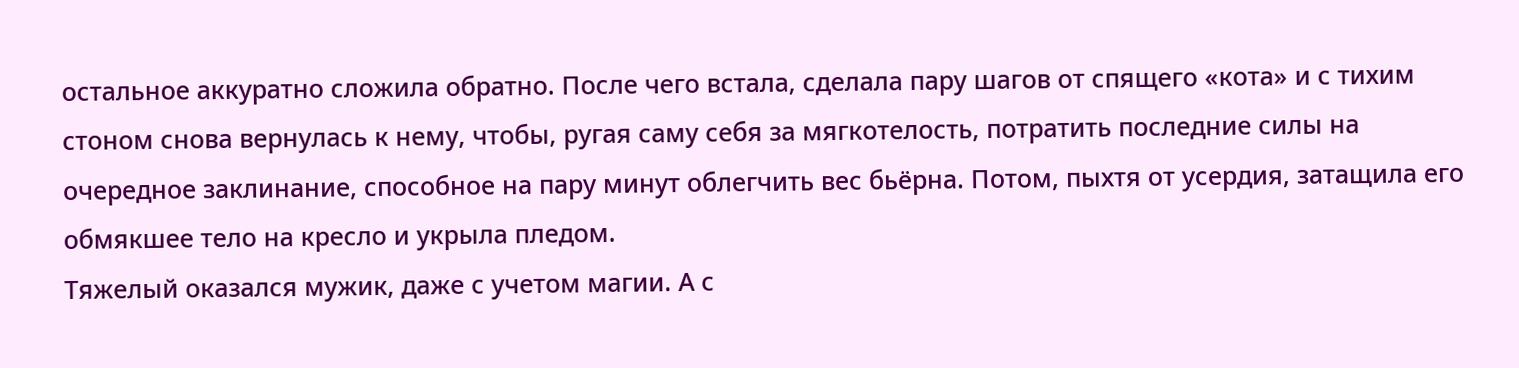остальное аккуратно сложила обратно. После чего встала, сделала пару шагов от спящего «кота» и с тихим стоном снова вернулась к нему, чтобы, ругая саму себя за мягкотелость, потратить последние силы на очередное заклинание, способное на пару минут облегчить вес бьёрна. Потом, пыхтя от усердия, затащила его обмякшее тело на кресло и укрыла пледом.
Тяжелый оказался мужик, даже с учетом магии. А с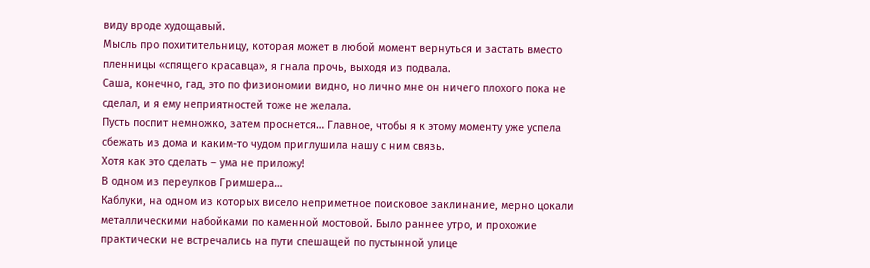виду вроде худощавый.
Мысль про похитительницу, которая может в любой момент вернуться и застать вместо пленницы «спящего красавца», я гнала прочь, выходя из подвала.
Саша, конечно, гад, это по физиономии видно, но лично мне он ничего плохого пока не сделал, и я ему неприятностей тоже не желала.
Пусть поспит немножко, затем проснется… Главное, чтобы я к этому моменту уже успела сбежать из дома и каким-то чудом приглушила нашу с ним связь.
Хотя как это сделать – ума не приложу!
В одном из переулков Гримшера…
Каблуки, на одном из которых висело неприметное поисковое заклинание, мерно цокали металлическими набойками по каменной мостовой. Было раннее утро, и прохожие практически не встречались на пути спешащей по пустынной улице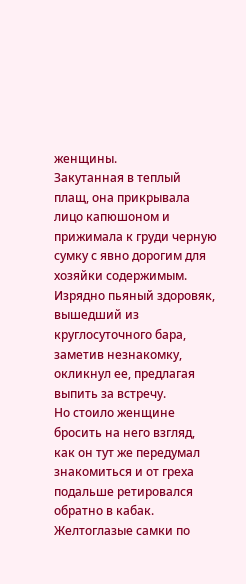женщины.
Закутанная в теплый плащ, она прикрывала лицо капюшоном и прижимала к груди черную сумку с явно дорогим для хозяйки содержимым. Изрядно пьяный здоровяк, вышедший из круглосуточного бара, заметив незнакомку, окликнул ее, предлагая выпить за встречу.
Но стоило женщине бросить на него взгляд, как он тут же передумал знакомиться и от греха подальше ретировался обратно в кабак. Желтоглазые самки по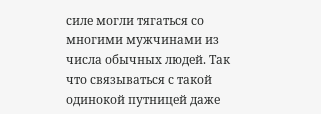силе могли тягаться со многими мужчинами из числа обычных людей. Так что связываться с такой одинокой путницей даже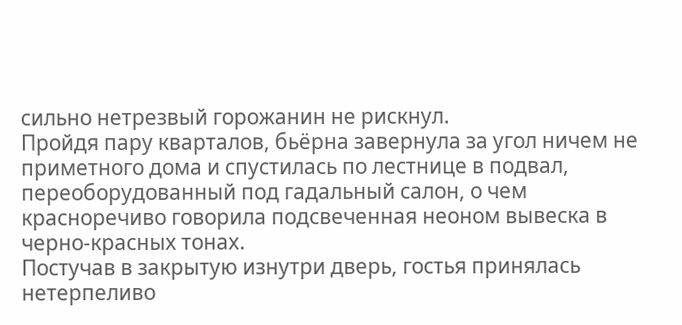сильно нетрезвый горожанин не рискнул.
Пройдя пару кварталов, бьёрна завернула за угол ничем не приметного дома и спустилась по лестнице в подвал, переоборудованный под гадальный салон, о чем красноречиво говорила подсвеченная неоном вывеска в черно-красных тонах.
Постучав в закрытую изнутри дверь, гостья принялась нетерпеливо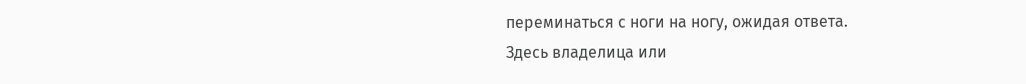переминаться с ноги на ногу, ожидая ответа.
Здесь владелица или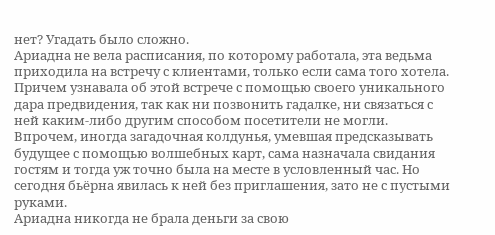нет? Угадать было сложно.
Ариадна не вела расписания, по которому работала, эта ведьма приходила на встречу с клиентами, только если сама того хотела. Причем узнавала об этой встрече с помощью своего уникального дара предвидения, так как ни позвонить гадалке, ни связаться с ней каким-либо другим способом посетители не могли.
Впрочем, иногда загадочная колдунья, умевшая предсказывать будущее с помощью волшебных карт, сама назначала свидания гостям и тогда уж точно была на месте в условленный час. Но сегодня бьёрна явилась к ней без приглашения, зато не с пустыми руками.
Ариадна никогда не брала деньги за свою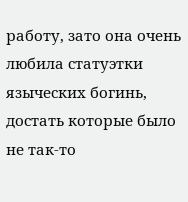работу, зато она очень любила статуэтки языческих богинь, достать которые было не так-то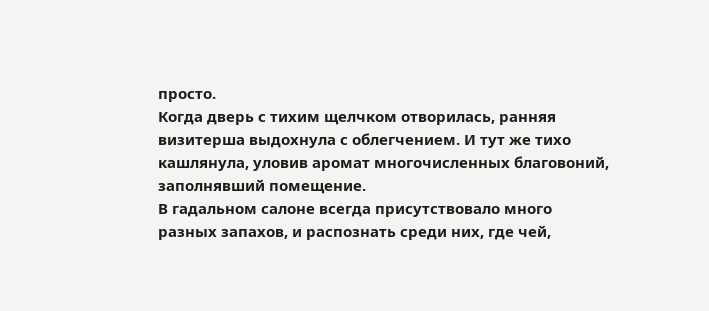просто.
Когда дверь с тихим щелчком отворилась, ранняя визитерша выдохнула с облегчением. И тут же тихо кашлянула, уловив аромат многочисленных благовоний, заполнявший помещение.
В гадальном салоне всегда присутствовало много разных запахов, и распознать среди них, где чей,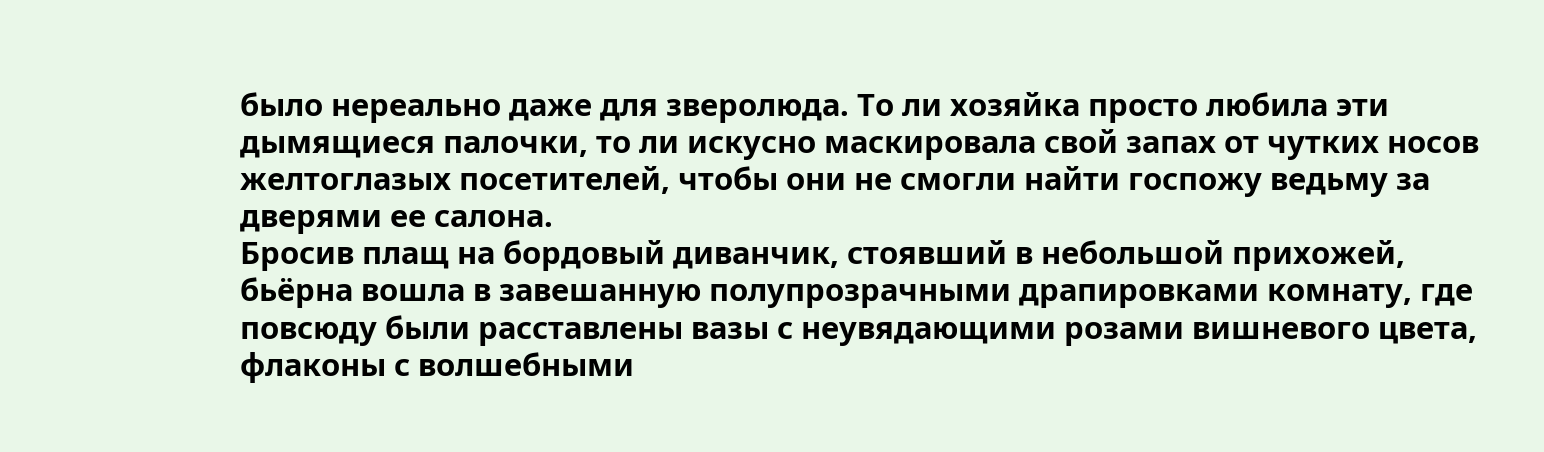было нереально даже для зверолюда. То ли хозяйка просто любила эти дымящиеся палочки, то ли искусно маскировала свой запах от чутких носов желтоглазых посетителей, чтобы они не смогли найти госпожу ведьму за дверями ее салона.
Бросив плащ на бордовый диванчик, стоявший в небольшой прихожей, бьёрна вошла в завешанную полупрозрачными драпировками комнату, где повсюду были расставлены вазы с неувядающими розами вишневого цвета, флаконы с волшебными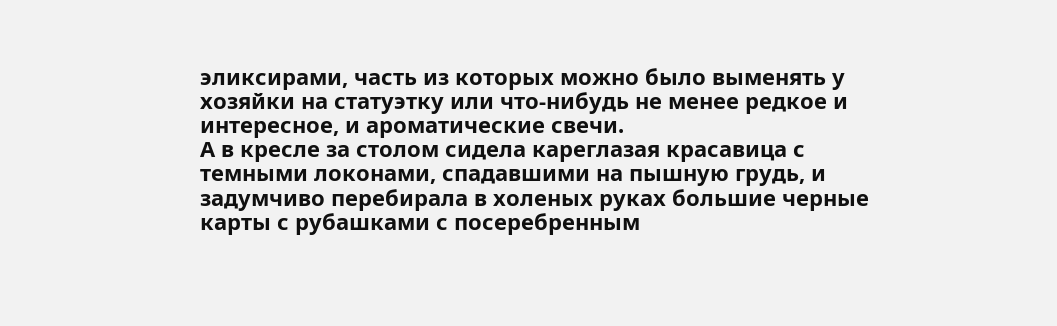эликсирами, часть из которых можно было выменять у хозяйки на статуэтку или что-нибудь не менее редкое и интересное, и ароматические свечи.
А в кресле за столом сидела кареглазая красавица с темными локонами, спадавшими на пышную грудь, и задумчиво перебирала в холеных руках большие черные карты с рубашками с посеребренным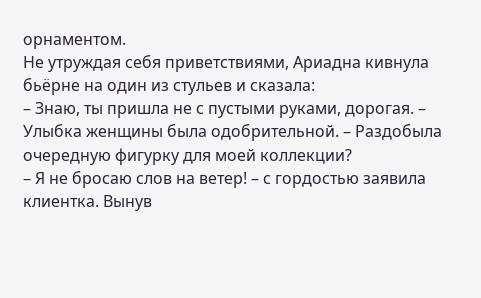орнаментом.
Не утруждая себя приветствиями, Ариадна кивнула бьёрне на один из стульев и сказала:
– Знаю, ты пришла не с пустыми руками, дорогая. – Улыбка женщины была одобрительной. – Раздобыла очередную фигурку для моей коллекции?
– Я не бросаю слов на ветер! – с гордостью заявила клиентка. Вынув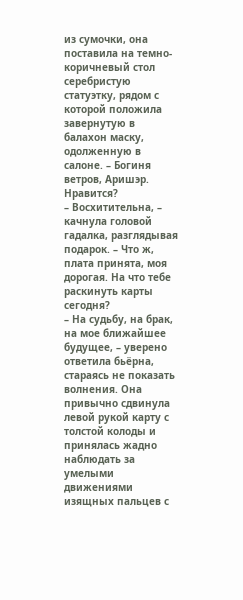из сумочки, она поставила на темно-коричневый стол серебристую статуэтку, рядом с которой положила завернутую в балахон маску, одолженную в салоне. – Богиня ветров, Аришэр. Нравится?
– Восхитительна, – качнула головой гадалка, разглядывая подарок. – Что ж, плата принята, моя дорогая. На что тебе раскинуть карты сегодня?
– На судьбу, на брак, на мое ближайшее будущее, – уверено ответила бьёрна, стараясь не показать волнения. Она привычно сдвинула левой рукой карту с толстой колоды и принялась жадно наблюдать за умелыми движениями изящных пальцев с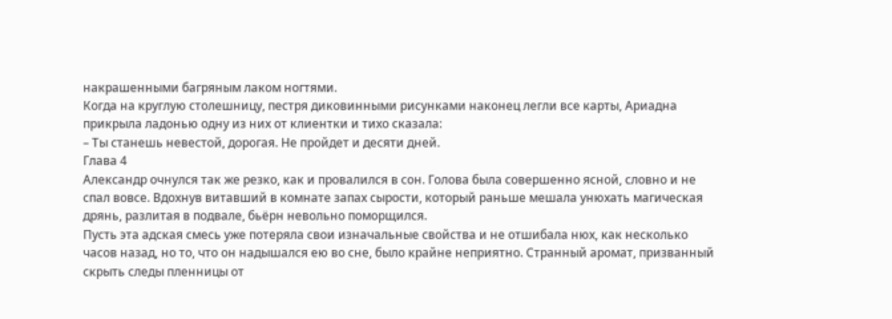накрашенными багряным лаком ногтями.
Когда на круглую столешницу, пестря диковинными рисунками наконец легли все карты, Ариадна прикрыла ладонью одну из них от клиентки и тихо сказала:
– Ты станешь невестой, дорогая. Не пройдет и десяти дней.
Глава 4
Александр очнулся так же резко, как и провалился в сон. Голова была совершенно ясной, словно и не спал вовсе. Вдохнув витавший в комнате запах сырости, который раньше мешала унюхать магическая дрянь, разлитая в подвале, бьёрн невольно поморщился.
Пусть эта адская смесь уже потеряла свои изначальные свойства и не отшибала нюх, как несколько часов назад, но то, что он надышался ею во сне, было крайне неприятно. Странный аромат, призванный скрыть следы пленницы от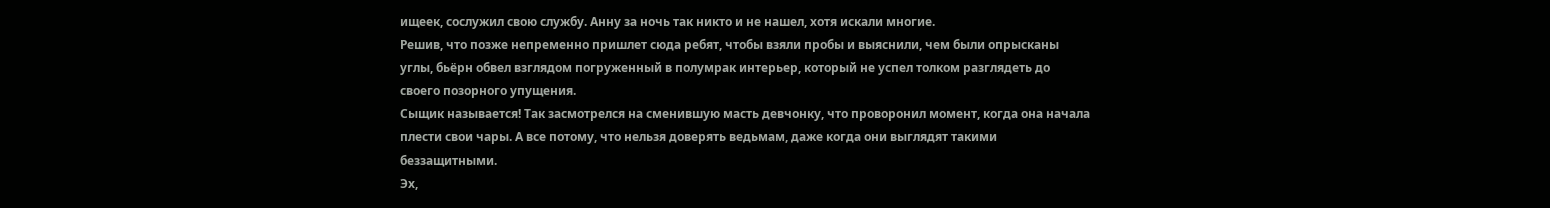ищеек, сослужил свою службу. Анну за ночь так никто и не нашел, хотя искали многие.
Решив, что позже непременно пришлет сюда ребят, чтобы взяли пробы и выяснили, чем были опрысканы углы, бьёрн обвел взглядом погруженный в полумрак интерьер, который не успел толком разглядеть до своего позорного упущения.
Сыщик называется! Так засмотрелся на сменившую масть девчонку, что проворонил момент, когда она начала плести свои чары. А все потому, что нельзя доверять ведьмам, даже когда они выглядят такими беззащитными.
Эх,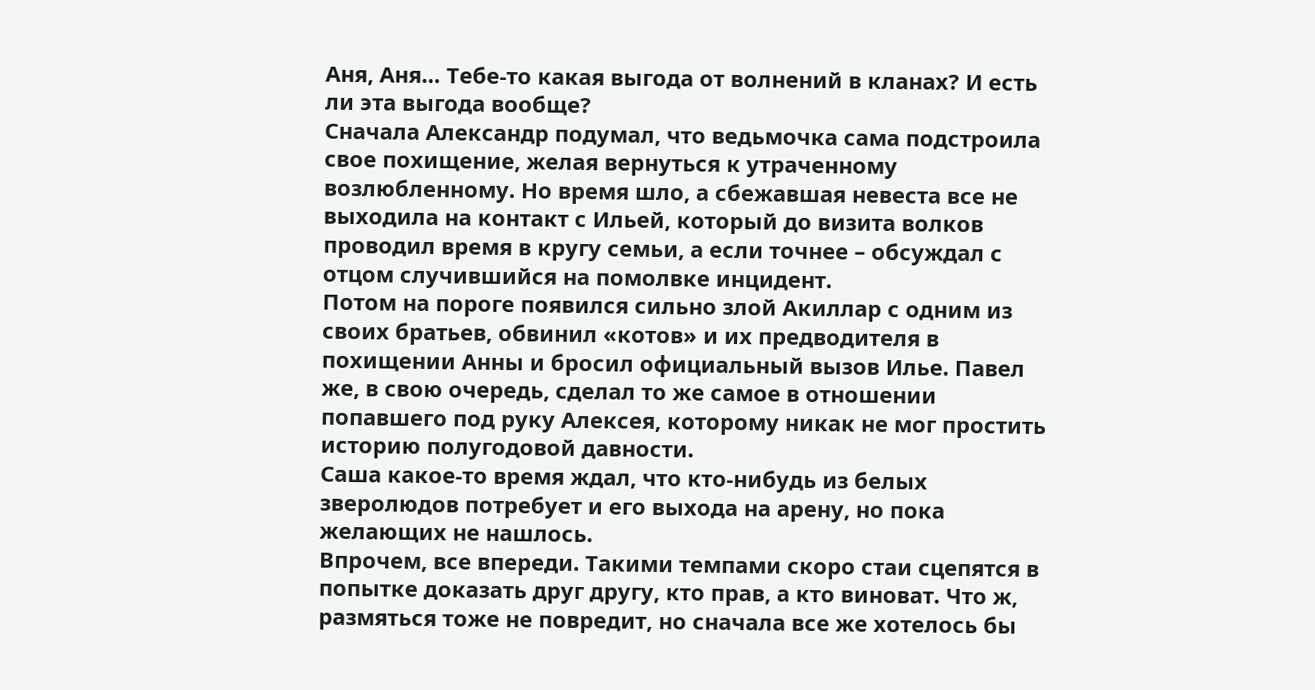Аня, Аня… Тебе-то какая выгода от волнений в кланах? И есть ли эта выгода вообще?
Сначала Александр подумал, что ведьмочка сама подстроила свое похищение, желая вернуться к утраченному возлюбленному. Но время шло, а сбежавшая невеста все не выходила на контакт с Ильей, который до визита волков проводил время в кругу семьи, а если точнее – обсуждал с отцом случившийся на помолвке инцидент.
Потом на пороге появился сильно злой Акиллар с одним из своих братьев, обвинил «котов» и их предводителя в похищении Анны и бросил официальный вызов Илье. Павел же, в свою очередь, сделал то же самое в отношении попавшего под руку Алексея, которому никак не мог простить историю полугодовой давности.
Саша какое-то время ждал, что кто-нибудь из белых зверолюдов потребует и его выхода на арену, но пока желающих не нашлось.
Впрочем, все впереди. Такими темпами скоро стаи сцепятся в попытке доказать друг другу, кто прав, а кто виноват. Что ж, размяться тоже не повредит, но сначала все же хотелось бы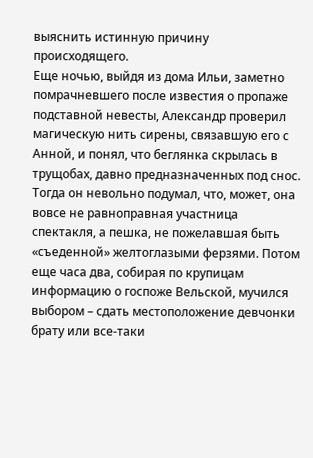выяснить истинную причину происходящего.
Еще ночью, выйдя из дома Ильи, заметно помрачневшего после известия о пропаже подставной невесты, Александр проверил магическую нить сирены, связавшую его с Анной, и понял, что беглянка скрылась в трущобах, давно предназначенных под снос.
Тогда он невольно подумал, что, может, она вовсе не равноправная участница спектакля, а пешка, не пожелавшая быть «съеденной» желтоглазыми ферзями. Потом еще часа два, собирая по крупицам информацию о госпоже Вельской, мучился выбором – сдать местоположение девчонки брату или все-таки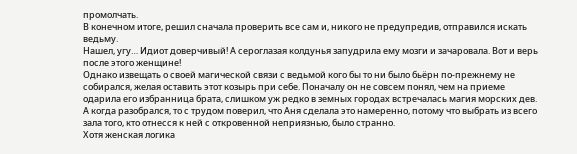промолчать.
В конечном итоге, решил сначала проверить все сам и, никого не предупредив, отправился искать ведьму.
Нашел, угу… Идиот доверчивый! А сероглазая колдунья запудрила ему мозги и зачаровала. Вот и верь после этого женщине!
Однако извещать о своей магической связи с ведьмой кого бы то ни было бьёрн по-прежнему не собирался, желая оставить этот козырь при себе. Поначалу он не совсем понял, чем на приеме одарила его избранница брата, слишком уж редко в земных городах встречалась магия морских дев.
А когда разобрался, то с трудом поверил, что Аня сделала это намеренно, потому что выбрать из всего зала того, кто отнесся к ней с откровенной неприязнью, было странно.
Хотя женская логика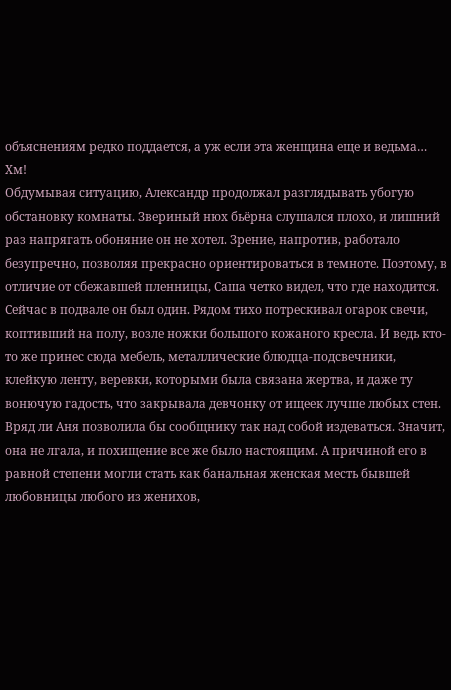объяснениям редко поддается, а уж если эта женщина еще и ведьма… Хм!
Обдумывая ситуацию, Александр продолжал разглядывать убогую обстановку комнаты. Звериный нюх бьёрна слушался плохо, и лишний раз напрягать обоняние он не хотел. Зрение, напротив, работало безупречно, позволяя прекрасно ориентироваться в темноте. Поэтому, в отличие от сбежавшей пленницы, Саша четко видел, что где находится.
Сейчас в подвале он был один. Рядом тихо потрескивал огарок свечи, коптивший на полу, возле ножки большого кожаного кресла. И ведь кто-то же принес сюда мебель, металлические блюдца-подсвечники, клейкую ленту, веревки, которыми была связана жертва, и даже ту вонючую гадость, что закрывала девчонку от ищеек лучше любых стен.
Вряд ли Аня позволила бы сообщнику так над собой издеваться. Значит, она не лгала, и похищение все же было настоящим. А причиной его в равной степени могли стать как банальная женская месть бывшей любовницы любого из женихов,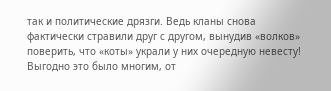так и политические дрязги. Ведь кланы снова фактически стравили друг с другом, вынудив «волков» поверить, что «коты» украли у них очередную невесту!
Выгодно это было многим, от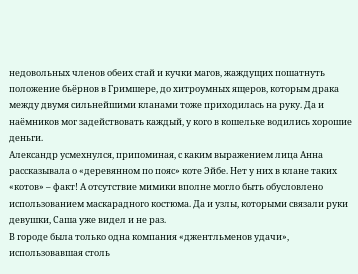недовольных членов обеих стай и кучки магов, жаждущих пошатнуть положение бьёрнов в Гримшере, до хитроумных ящеров, которым драка между двумя сильнейшими кланами тоже приходилась на руку. Да и наёмников мог задействовать каждый, у кого в кошельке водились хорошие деньги.
Александр усмехнулся, припоминая, с каким выражением лица Анна рассказывала о «деревянном по пояс» коте Эйбе. Нет у них в клане таких «котов» – факт! А отсутствие мимики вполне могло быть обусловлено использованием маскарадного костюма. Да и узлы, которыми связали руки девушки, Саша уже видел и не раз.
В городе была только одна компания «джентльменов удачи», использовавшая столь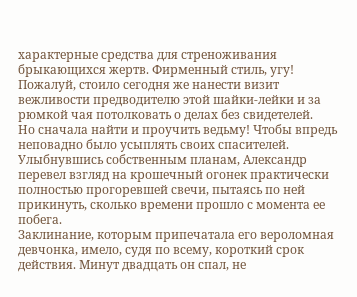характерные средства для стреноживания брыкающихся жертв. Фирменный стиль, угу!
Пожалуй, стоило сегодня же нанести визит вежливости предводителю этой шайки-лейки и за рюмкой чая потолковать о делах без свидетелей.
Но сначала найти и проучить ведьму! Чтобы впредь неповадно было усыплять своих спасителей.
Улыбнувшись собственным планам, Александр перевел взгляд на крошечный огонек практически полностью прогоревшей свечи, пытаясь по ней прикинуть, сколько времени прошло с момента ее побега.
Заклинание, которым припечатала его вероломная девчонка, имело, судя по всему, короткий срок действия. Минут двадцать он спал, не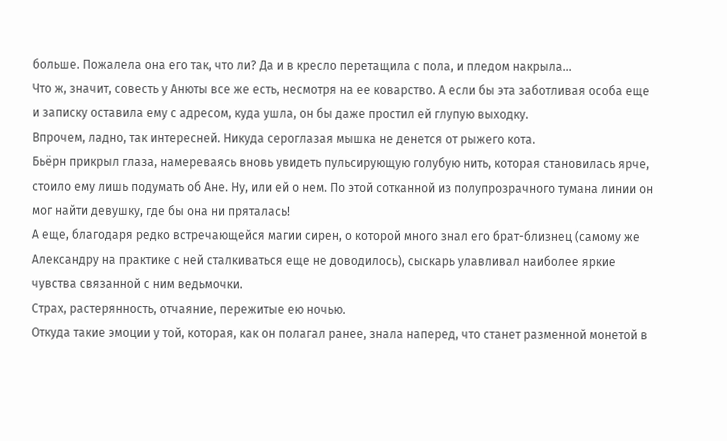больше. Пожалела она его так, что ли? Да и в кресло перетащила с пола, и пледом накрыла…
Что ж, значит, совесть у Анюты все же есть, несмотря на ее коварство. А если бы эта заботливая особа еще и записку оставила ему с адресом, куда ушла, он бы даже простил ей глупую выходку.
Впрочем, ладно, так интересней. Никуда сероглазая мышка не денется от рыжего кота.
Бьёрн прикрыл глаза, намереваясь вновь увидеть пульсирующую голубую нить, которая становилась ярче, стоило ему лишь подумать об Ане. Ну, или ей о нем. По этой сотканной из полупрозрачного тумана линии он мог найти девушку, где бы она ни пряталась!
А еще, благодаря редко встречающейся магии сирен, о которой много знал его брат-близнец (самому же Александру на практике с ней сталкиваться еще не доводилось), сыскарь улавливал наиболее яркие чувства связанной с ним ведьмочки.
Страх, растерянность, отчаяние, пережитые ею ночью.
Откуда такие эмоции у той, которая, как он полагал ранее, знала наперед, что станет разменной монетой в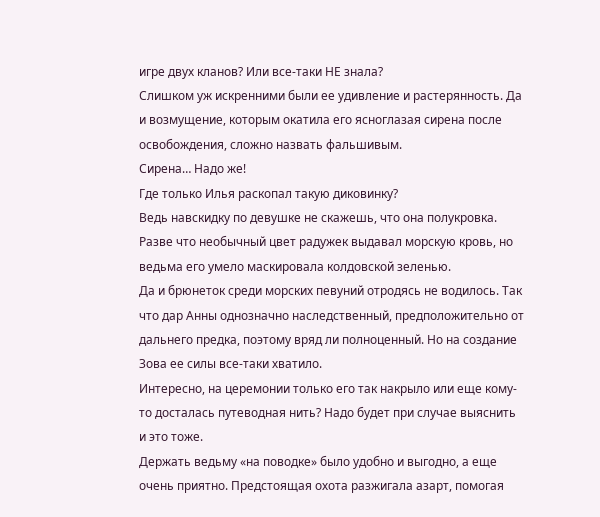игре двух кланов? Или все-таки НЕ знала?
Слишком уж искренними были ее удивление и растерянность. Да и возмущение, которым окатила его ясноглазая сирена после освобождения, сложно назвать фальшивым.
Сирена… Надо же!
Где только Илья раскопал такую диковинку?
Ведь навскидку по девушке не скажешь, что она полукровка. Разве что необычный цвет радужек выдавал морскую кровь, но ведьма его умело маскировала колдовской зеленью.
Да и брюнеток среди морских певуний отродясь не водилось. Так что дар Анны однозначно наследственный, предположительно от дальнего предка, поэтому вряд ли полноценный. Но на создание Зова ее силы все-таки хватило.
Интересно, на церемонии только его так накрыло или еще кому-то досталась путеводная нить? Надо будет при случае выяснить и это тоже.
Держать ведьму «на поводке» было удобно и выгодно, а еще очень приятно. Предстоящая охота разжигала азарт, помогая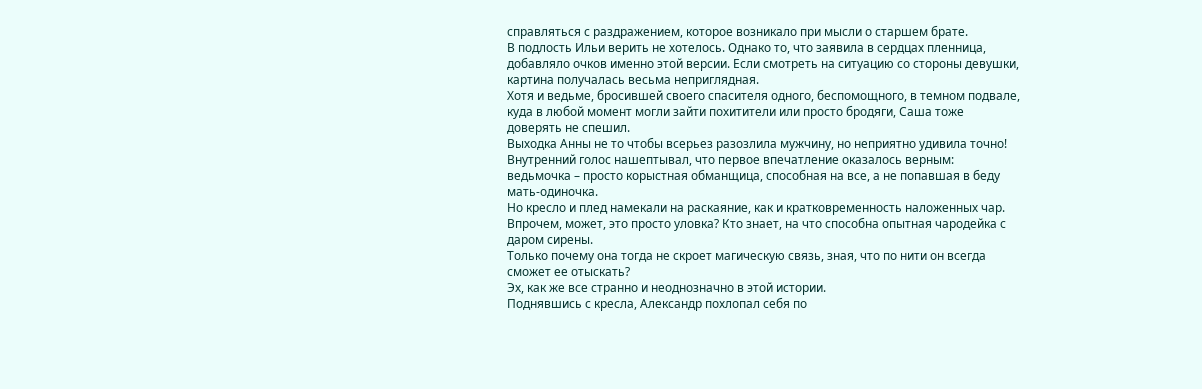справляться с раздражением, которое возникало при мысли о старшем брате.
В подлость Ильи верить не хотелось. Однако то, что заявила в сердцах пленница, добавляло очков именно этой версии. Если смотреть на ситуацию со стороны девушки, картина получалась весьма неприглядная.
Хотя и ведьме, бросившей своего спасителя одного, беспомощного, в темном подвале, куда в любой момент могли зайти похитители или просто бродяги, Саша тоже доверять не спешил.
Выходка Анны не то чтобы всерьез разозлила мужчину, но неприятно удивила точно! Внутренний голос нашептывал, что первое впечатление оказалось верным: ведьмочка – просто корыстная обманщица, способная на все, а не попавшая в беду мать-одиночка.
Но кресло и плед намекали на раскаяние, как и кратковременность наложенных чар. Впрочем, может, это просто уловка? Кто знает, на что способна опытная чародейка с даром сирены.
Только почему она тогда не скроет магическую связь, зная, что по нити он всегда сможет ее отыскать?
Эх, как же все странно и неоднозначно в этой истории.
Поднявшись с кресла, Александр похлопал себя по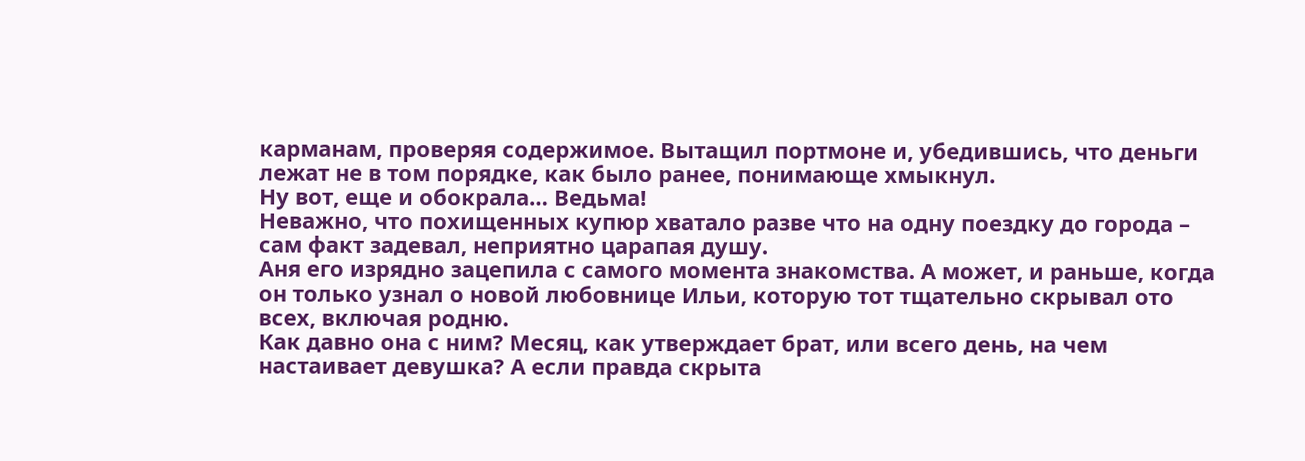карманам, проверяя содержимое. Вытащил портмоне и, убедившись, что деньги лежат не в том порядке, как было ранее, понимающе хмыкнул.
Ну вот, еще и обокрала… Ведьма!
Неважно, что похищенных купюр хватало разве что на одну поездку до города – сам факт задевал, неприятно царапая душу.
Аня его изрядно зацепила с самого момента знакомства. А может, и раньше, когда он только узнал о новой любовнице Ильи, которую тот тщательно скрывал ото всех, включая родню.
Как давно она с ним? Месяц, как утверждает брат, или всего день, на чем настаивает девушка? А если правда скрыта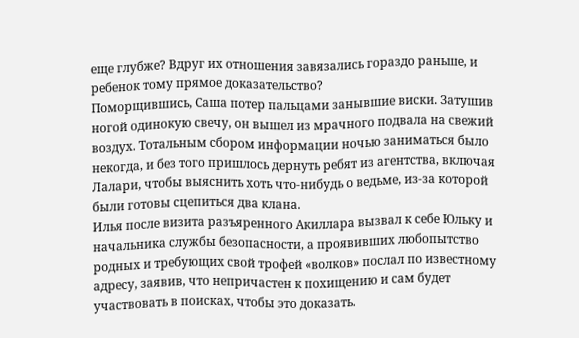еще глубже? Вдруг их отношения завязались гораздо раньше, и ребенок тому прямое доказательство?
Поморщившись, Саша потер пальцами занывшие виски. Затушив ногой одинокую свечу, он вышел из мрачного подвала на свежий воздух. Тотальным сбором информации ночью заниматься было некогда, и без того пришлось дернуть ребят из агентства, включая Лалари, чтобы выяснить хоть что-нибудь о ведьме, из-за которой были готовы сцепиться два клана.
Илья после визита разъяренного Акиллара вызвал к себе Юльку и начальника службы безопасности, а проявивших любопытство родных и требующих свой трофей «волков» послал по известному адресу, заявив, что непричастен к похищению и сам будет участвовать в поисках, чтобы это доказать.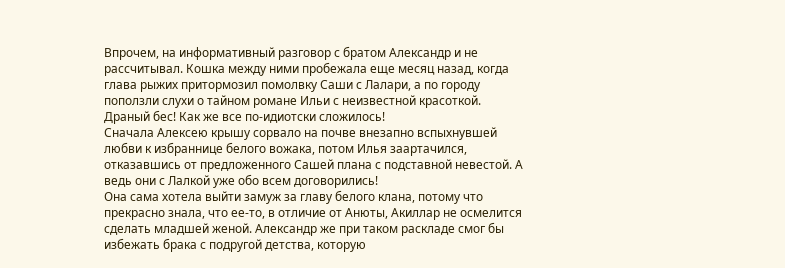Впрочем, на информативный разговор с братом Александр и не рассчитывал. Кошка между ними пробежала еще месяц назад, когда глава рыжих притормозил помолвку Саши с Лалари, а по городу поползли слухи о тайном романе Ильи с неизвестной красоткой.
Драный бес! Как же все по-идиотски сложилось!
Сначала Алексею крышу сорвало на почве внезапно вспыхнувшей любви к избраннице белого вожака, потом Илья заартачился, отказавшись от предложенного Сашей плана с подставной невестой. А ведь они с Лалкой уже обо всем договорились!
Она сама хотела выйти замуж за главу белого клана, потому что прекрасно знала, что ее-то, в отличие от Анюты, Акиллар не осмелится сделать младшей женой. Александр же при таком раскладе смог бы избежать брака с подругой детства, которую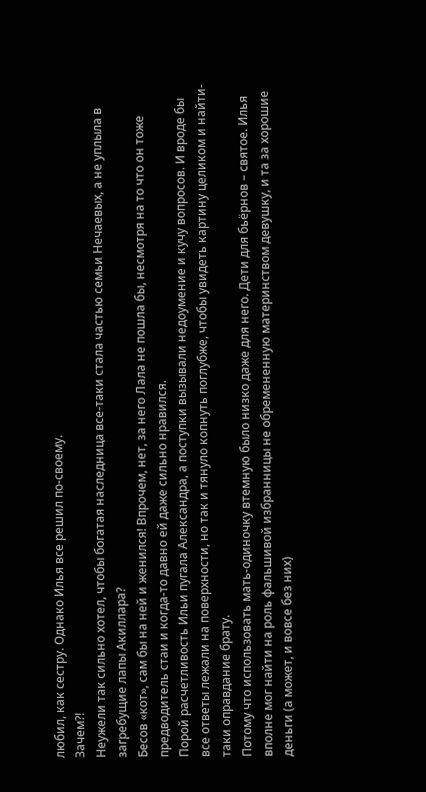любил, как сестру. Однако Илья все решил по-своему.
Зачем?!
Неужели так сильно хотел, чтобы богатая наследница все-таки стала частью семьи Нечаевых, а не уплыла в загребущие лапы Акиллара?
Бесов «кот», сам бы на ней и женился! Впрочем, нет, за него Лала не пошла бы, несмотря на то что он тоже предводитель стаи и когда-то давно ей даже сильно нравился.
Порой расчетливость Ильи пугала Александра, а поступки вызывали недоумение и кучу вопросов. И вроде бы все ответы лежали на поверхности, но так и тянуло копнуть поглубже, чтобы увидеть картину целиком и найти-таки оправдание брату.
Потому что использовать мать-одиночку втемную было низко даже для него. Дети для бьёрнов – святое. Илья вполне мог найти на роль фальшивой избранницы не обремененную материнством девушку, и та за хорошие деньги (а может, и вовсе без них)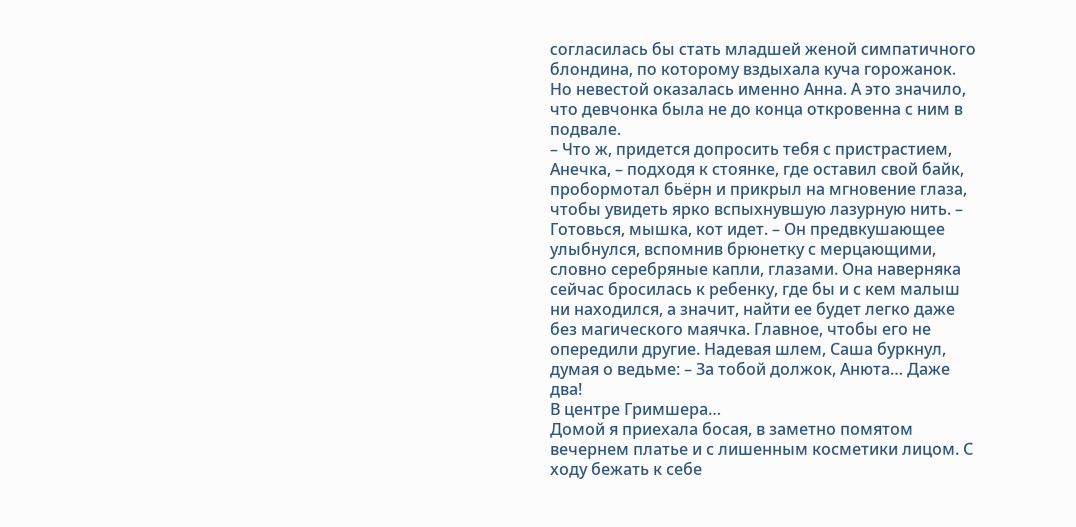согласилась бы стать младшей женой симпатичного блондина, по которому вздыхала куча горожанок.
Но невестой оказалась именно Анна. А это значило, что девчонка была не до конца откровенна с ним в подвале.
– Что ж, придется допросить тебя с пристрастием, Анечка, – подходя к стоянке, где оставил свой байк, пробормотал бьёрн и прикрыл на мгновение глаза, чтобы увидеть ярко вспыхнувшую лазурную нить. – Готовься, мышка, кот идет. – Он предвкушающее улыбнулся, вспомнив брюнетку с мерцающими, словно серебряные капли, глазами. Она наверняка сейчас бросилась к ребенку, где бы и с кем малыш ни находился, а значит, найти ее будет легко даже без магического маячка. Главное, чтобы его не опередили другие. Надевая шлем, Саша буркнул, думая о ведьме: – За тобой должок, Анюта… Даже два!
В центре Гримшера…
Домой я приехала босая, в заметно помятом вечернем платье и с лишенным косметики лицом. С ходу бежать к себе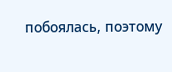побоялась, поэтому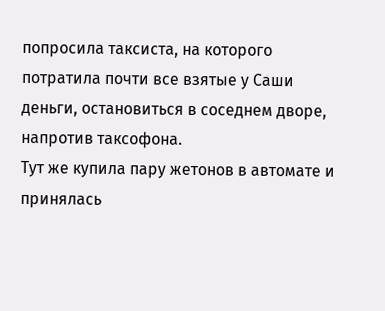попросила таксиста, на которого потратила почти все взятые у Саши деньги, остановиться в соседнем дворе, напротив таксофона.
Тут же купила пару жетонов в автомате и принялась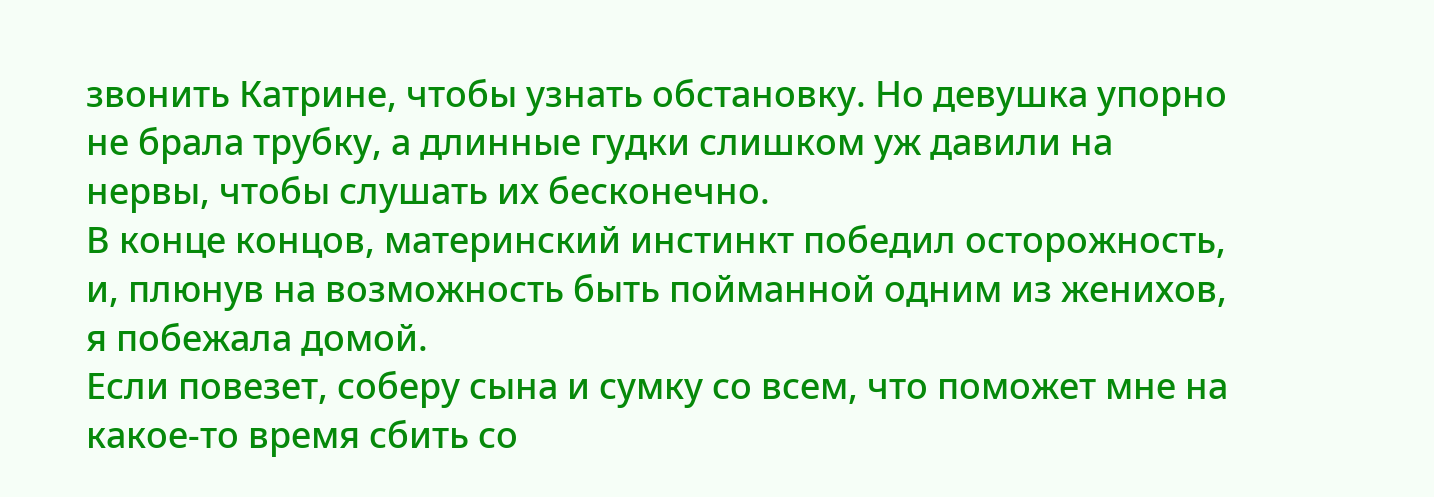звонить Катрине, чтобы узнать обстановку. Но девушка упорно не брала трубку, а длинные гудки слишком уж давили на нервы, чтобы слушать их бесконечно.
В конце концов, материнский инстинкт победил осторожность, и, плюнув на возможность быть пойманной одним из женихов, я побежала домой.
Если повезет, соберу сына и сумку со всем, что поможет мне на какое-то время сбить со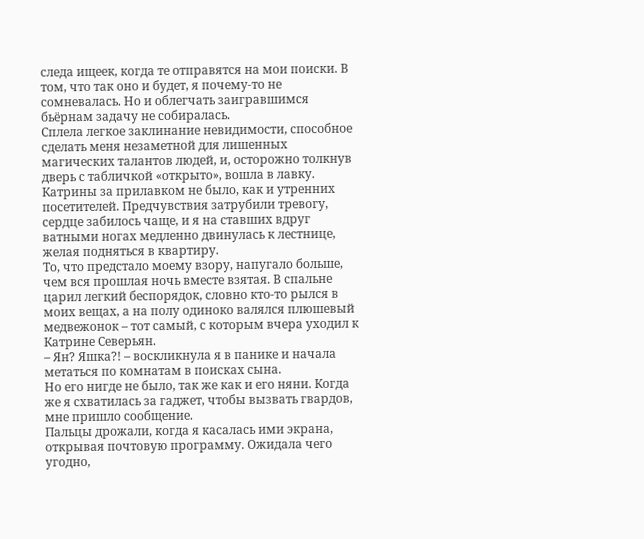следа ищеек, когда те отправятся на мои поиски. В том, что так оно и будет, я почему-то не сомневалась. Но и облегчать заигравшимся бьёрнам задачу не собиралась.
Сплела легкое заклинание невидимости, способное сделать меня незаметной для лишенных магических талантов людей, и, осторожно толкнув дверь с табличкой «открыто», вошла в лавку.
Катрины за прилавком не было, как и утренних посетителей. Предчувствия затрубили тревогу, сердце забилось чаще, и я на ставших вдруг ватными ногах медленно двинулась к лестнице, желая подняться в квартиру.
То, что предстало моему взору, напугало больше, чем вся прошлая ночь вместе взятая. В спальне царил легкий беспорядок, словно кто-то рылся в моих вещах, а на полу одиноко валялся плюшевый медвежонок – тот самый, с которым вчера уходил к Катрине Северьян.
– Ян? Яшка?! – воскликнула я в панике и начала метаться по комнатам в поисках сына.
Но его нигде не было, так же как и его няни. Когда же я схватилась за гаджет, чтобы вызвать гвардов, мне пришло сообщение.
Пальцы дрожали, когда я касалась ими экрана, открывая почтовую программу. Ожидала чего угодно,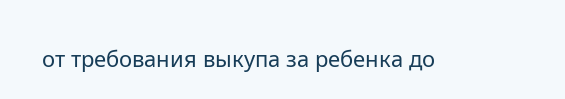от требования выкупа за ребенка до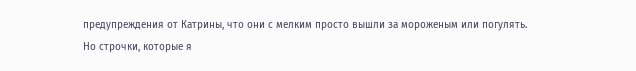предупреждения от Катрины, что они с мелким просто вышли за мороженым или погулять.
Но строчки, которые я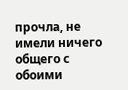прочла, не имели ничего общего с обоими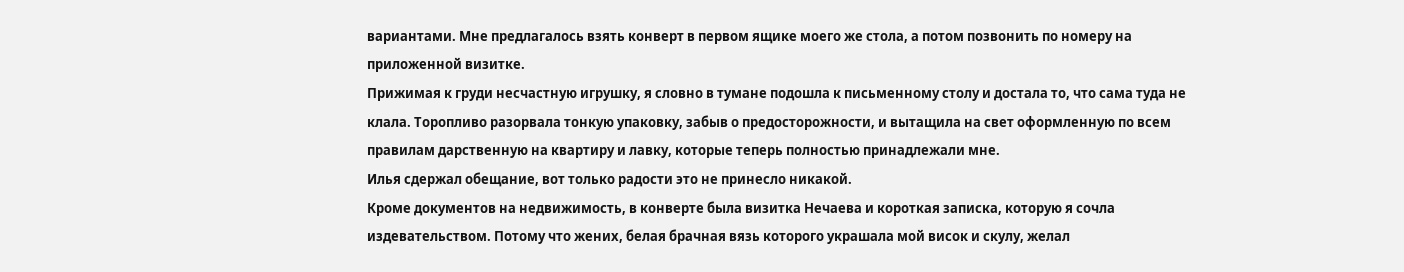вариантами. Мне предлагалось взять конверт в первом ящике моего же стола, а потом позвонить по номеру на приложенной визитке.
Прижимая к груди несчастную игрушку, я словно в тумане подошла к письменному столу и достала то, что сама туда не клала. Торопливо разорвала тонкую упаковку, забыв о предосторожности, и вытащила на свет оформленную по всем правилам дарственную на квартиру и лавку, которые теперь полностью принадлежали мне.
Илья сдержал обещание, вот только радости это не принесло никакой.
Кроме документов на недвижимость, в конверте была визитка Нечаева и короткая записка, которую я сочла издевательством. Потому что жених, белая брачная вязь которого украшала мой висок и скулу, желал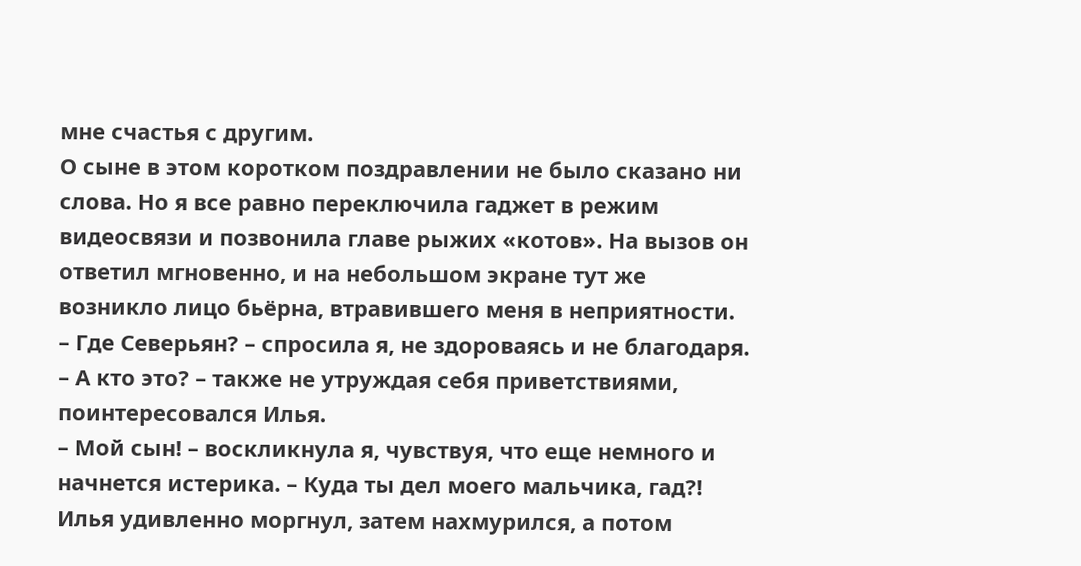мне счастья с другим.
О сыне в этом коротком поздравлении не было сказано ни слова. Но я все равно переключила гаджет в режим видеосвязи и позвонила главе рыжих «котов». На вызов он ответил мгновенно, и на небольшом экране тут же возникло лицо бьёрна, втравившего меня в неприятности.
– Где Северьян? – спросила я, не здороваясь и не благодаря.
– А кто это? – также не утруждая себя приветствиями, поинтересовался Илья.
– Мой сын! – воскликнула я, чувствуя, что еще немного и начнется истерика. – Куда ты дел моего мальчика, гад?!
Илья удивленно моргнул, затем нахмурился, а потом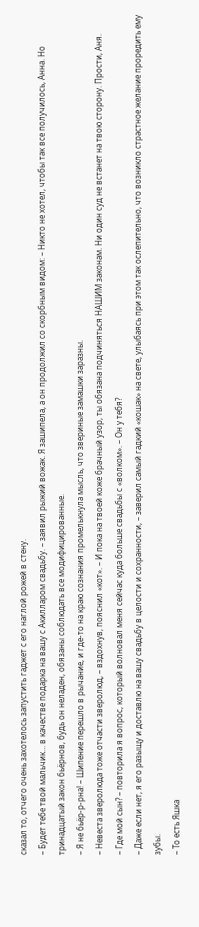сказал то, отчего очень захотелось запустить гаджет с его наглой рожей в стену.
– Будет тебе твой мальчик… в качестве подарка на вашу с Акилларом свадьбу. – заявил рыжий вожак. Я зашипела, а он продолжил со скорбным видом: – Никто не хотел, чтобы так все получилось, Анна. Но тринадцатый закон бьёрнов, будь он неладен, обязаны соблюдать все модифицированные.
– Я не бьёр-р-рна! – Шипение перешло в рычание, и где-то на краю сознания промелькнула мысль, что звериные замашки заразны.
– Невеста зверолюда тоже отчасти зверолюд, – вздохнув, пояснил «кот». – И пока на твоей коже брачный узор, ты обязана подчиняться НАШИМ законам. Ни один суд не встанет на твою сторону. Прости, Аня.
– Где мой сын? – повторила я вопрос, который волновал меня сейчас куда больше свадьбы с «волком». – Он у тебя?
– Даже если нет, я его разыщу и доставлю на вашу свадьбу в целости и сохранности, – заверил самый гадкий «кошак» на свете, улыбаясь при этом так ослепительно, что возникло страстное желание проредить ему зубы.
– То есть Яшка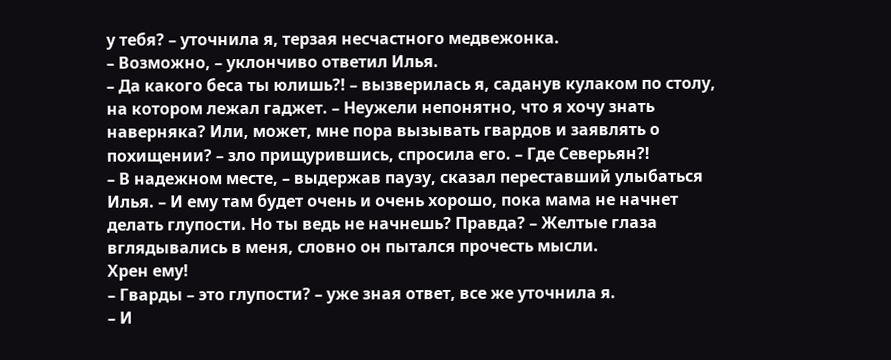у тебя? – уточнила я, терзая несчастного медвежонка.
– Возможно, – уклончиво ответил Илья.
– Да какого беса ты юлишь?! – вызверилась я, саданув кулаком по столу, на котором лежал гаджет. – Неужели непонятно, что я хочу знать наверняка? Или, может, мне пора вызывать гвардов и заявлять о похищении? – зло прищурившись, спросила его. – Где Северьян?!
– В надежном месте, – выдержав паузу, сказал переставший улыбаться Илья. – И ему там будет очень и очень хорошо, пока мама не начнет делать глупости. Но ты ведь не начнешь? Правда? – Желтые глаза вглядывались в меня, словно он пытался прочесть мысли.
Хрен ему!
– Гварды – это глупости? – уже зная ответ, все же уточнила я.
– И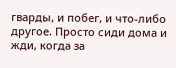гварды, и побег, и что-либо другое. Просто сиди дома и жди, когда за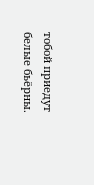тобой приедут белые бьёрны.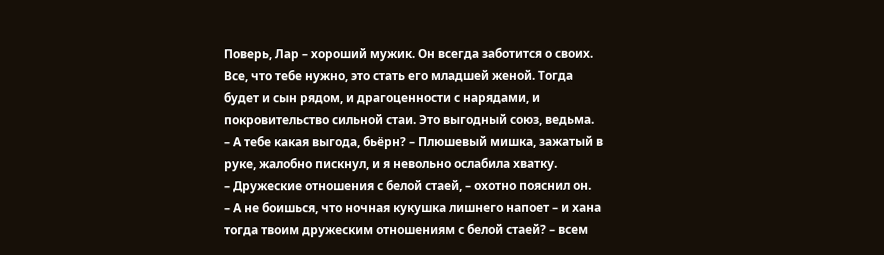Поверь, Лар – хороший мужик. Он всегда заботится о своих. Все, что тебе нужно, это стать его младшей женой. Тогда будет и сын рядом, и драгоценности с нарядами, и покровительство сильной стаи. Это выгодный союз, ведьма.
– А тебе какая выгода, бьёрн? – Плюшевый мишка, зажатый в руке, жалобно пискнул, и я невольно ослабила хватку.
– Дружеские отношения с белой стаей, – охотно пояснил он.
– А не боишься, что ночная кукушка лишнего напоет – и хана тогда твоим дружеским отношениям с белой стаей? – всем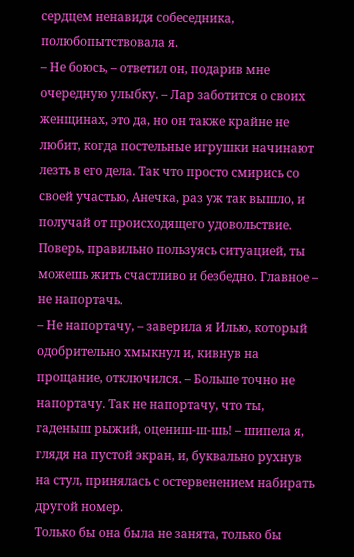сердцем ненавидя собеседника, полюбопытствовала я.
– Не боюсь, – ответил он, подарив мне очередную улыбку. – Лар заботится о своих женщинах, это да, но он также крайне не любит, когда постельные игрушки начинают лезть в его дела. Так что просто смирись со своей участью, Анечка, раз уж так вышло, и получай от происходящего удовольствие. Поверь, правильно пользуясь ситуацией, ты можешь жить счастливо и безбедно. Главное – не напортачь.
– Не напортачу, – заверила я Илью, который одобрительно хмыкнул и, кивнув на прощание, отключился. – Больше точно не напортачу. Так не напортачу, что ты, гаденыш рыжий, оцениш-ш-шь! – шипела я, глядя на пустой экран, и, буквально рухнув на стул, принялась с остервенением набирать другой номер.
Только бы она была не занята, только бы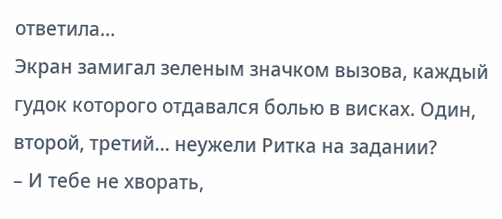ответила…
Экран замигал зеленым значком вызова, каждый гудок которого отдавался болью в висках. Один, второй, третий… неужели Ритка на задании?
– И тебе не хворать,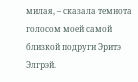милая, – сказала темнота голосом моей самой близкой подруги Эритэ Элгрэй.